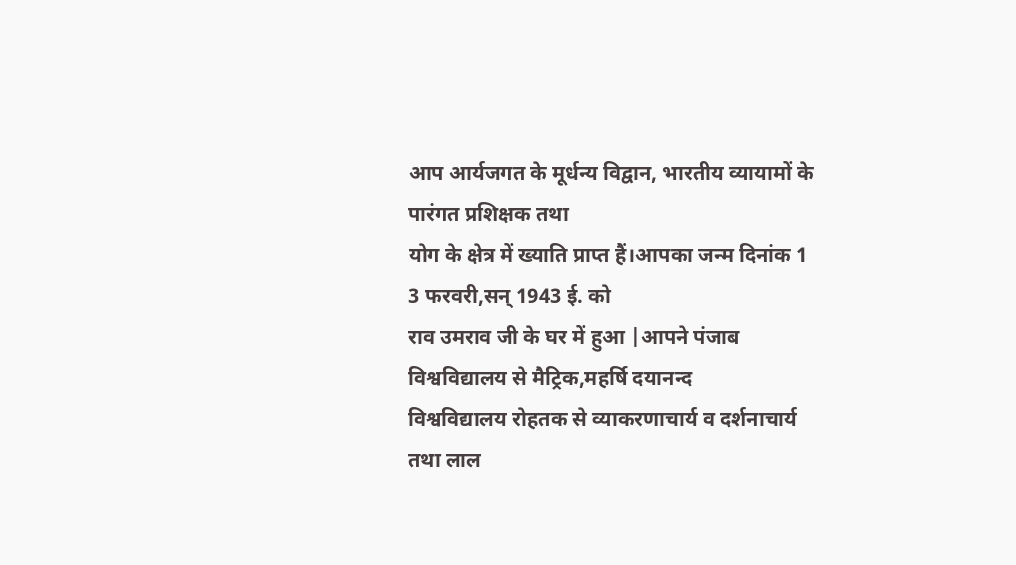आप आर्यजगत के मूर्धन्य विद्वान, भारतीय व्यायामों के पारंगत प्रशिक्षक तथा
योग के क्षेत्र में ख्याति प्राप्त हैं।आपका जन्म दिनांक 1 3 फरवरी,सन् 1943 ई. को
राव उमराव जी के घर में हुआ |आपने पंजाब विश्वविद्यालय से मैट्रिक,महर्षि दयानन्द
विश्वविद्यालय रोहतक से व्याकरणाचार्य व दर्शनाचार्य तथा लाल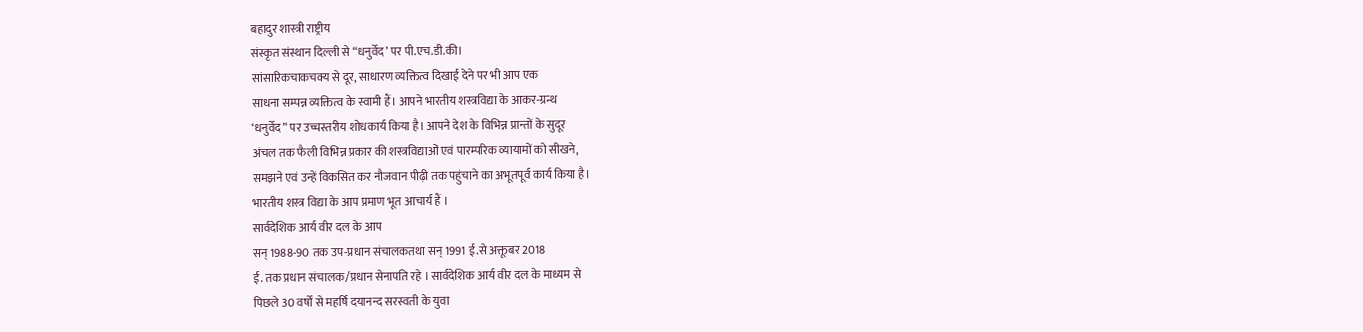बहादुर शास्त्री राष्ट्रीय
संस्कृत संस्थान दिल्ली से “धनुर्वेद’ पर पी.एच.डी.की।
सांसारिकचाकचक्य से दूर, साधारण व्यक्तित्व दिखाई देने पर भी आप एक
साधना सम्पन्न व्यक्तित्व के स्वामी हैं। आपने भारतीय शस्त्रविद्या के आकर-ग्रन्थ
‘धनुर्वेद” पर उच्चस्तरीय शोधकार्य किया है। आपने देश के विभिन्न प्रान्तों के सुदूर
अंचल तक फैली विभिन्न प्रकार की शस्त्रविद्याओं एवं पारम्परिक व्यायामों को सीखने,
समझने एवं उन्हें विकसित कर नौजवान पीढ़ी तक पहुंचाने का अभूतपूर्व कार्य किया है।
भारतीय शस्त्र विद्या के आप प्रमाण भूत आचार्य हैं ।
सार्वदेशिक आर्य वीर दल के आप
सन् 1988-90 तक उप-प्रधान संचालकतथा सन् 1991 ई.से अक्तूबर 2018
ई. तक प्रधान संचालक/प्रधान सेनापति रहे । सार्वदेशिक आर्य वीर दल के माध्यम से
पिछले 30 वर्षों से महर्षि दयानन्द सरस्वती के युवा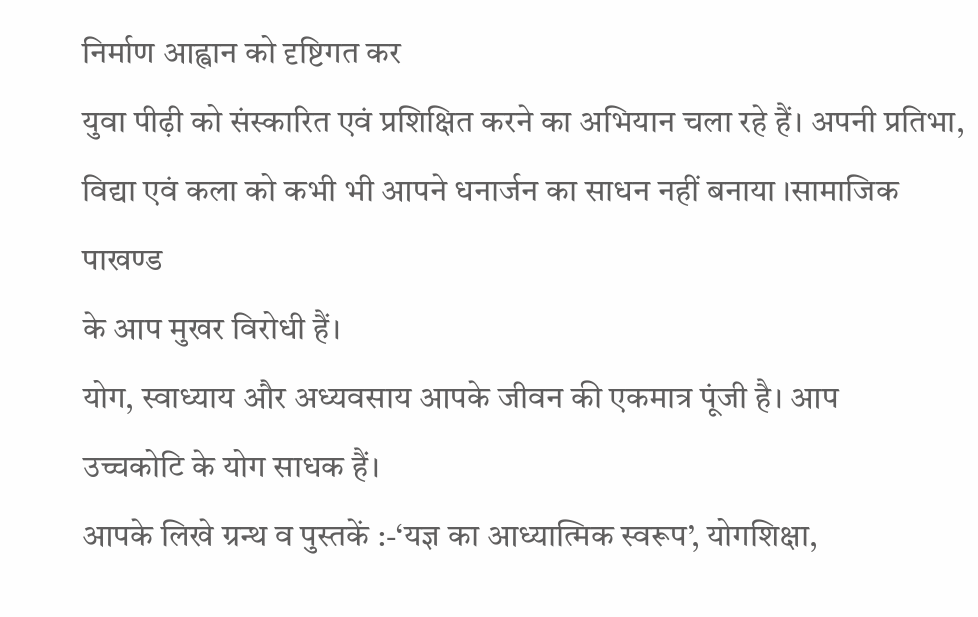निर्माण आह्वान को दृष्टिगत कर
युवा पीढ़ी को संस्कारित एवं प्रशिक्षित करने का अभियान चला रहे हैं। अपनी प्रतिभा,
विद्या एवं कला को कभी भी आपने धनार्जन का साधन नहीं बनाया ।सामाजिक पाखण्ड
के आप मुखर विरोधी हैं।
योग, स्वाध्याय और अध्यवसाय आपके जीवन की एकमात्र पूंजी है। आप
उच्चकोटि के योग साधक हैं।
आपके लिखे ग्रन्थ व पुस्तकें :-‘यज्ञ का आध्यात्मिक स्वरूप’, योगशिक्षा,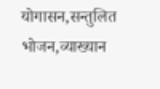योगासन,सन्तुलित भोजन,व्याख्यान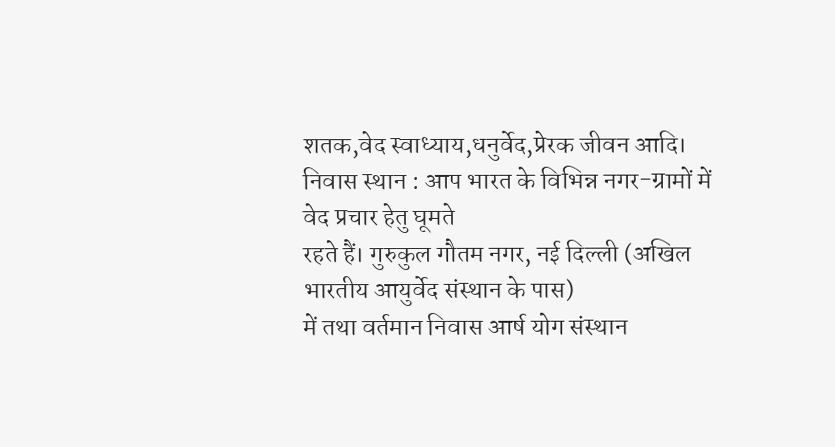शतक,वेद स्वाध्याय,धनुर्वेद,प्रेरक जीवन आदि।
निवास स्थान : आप भारत के विभिन्न नगर-ग्रामों में वेद प्रचार हेतु घूमते
रहते हैं। गुरुकुल गौतम नगर, नई दिल्ली (अखिल भारतीय आयुर्वेद संस्थान के पास)
में तथा वर्तमान निवास आर्ष योग संस्थान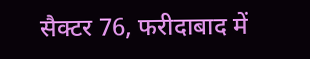सैक्टर 76, फरीदाबाद में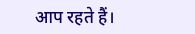आप रहते हैं।